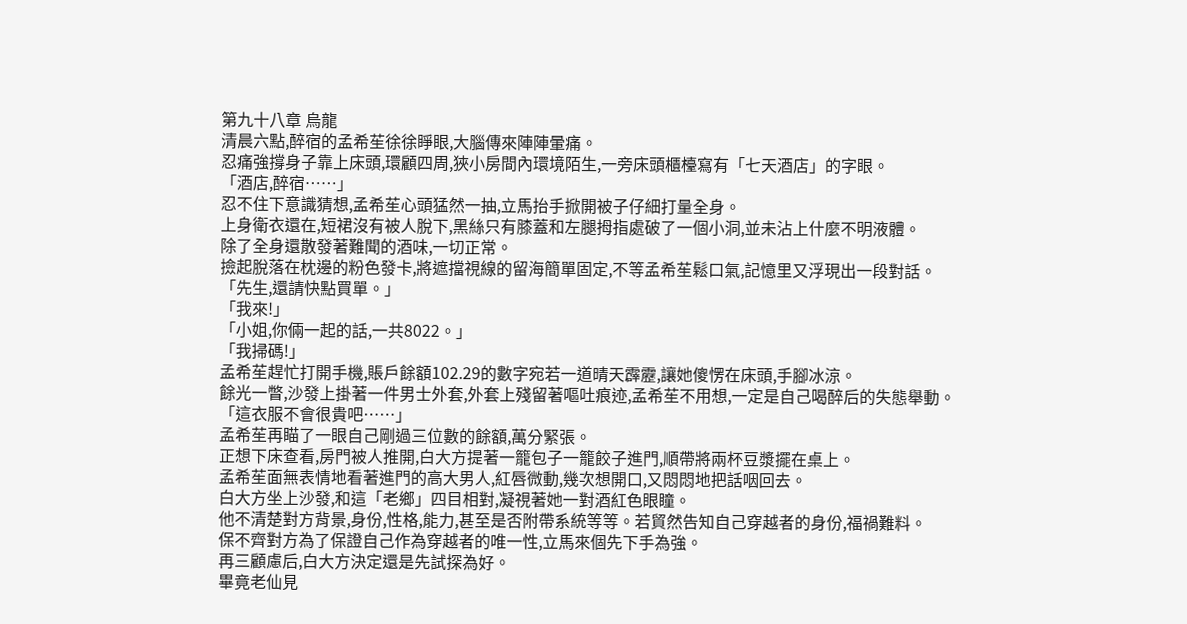第九十八章 烏龍
清晨六點,醉宿的孟希苼徐徐睜眼,大腦傳來陣陣暈痛。
忍痛強撐身子靠上床頭,環顧四周,狹小房間內環境陌生,一旁床頭櫃檯寫有「七天酒店」的字眼。
「酒店,醉宿……」
忍不住下意識猜想,孟希苼心頭猛然一抽,立馬抬手掀開被子仔細打量全身。
上身衛衣還在,短裙沒有被人脫下,黑絲只有膝蓋和左腿拇指處破了一個小洞,並未沾上什麼不明液體。
除了全身還散發著難聞的酒味,一切正常。
撿起脫落在枕邊的粉色發卡,將遮擋視線的留海簡單固定,不等孟希苼鬆口氣,記憶里又浮現出一段對話。
「先生,還請快點買單。」
「我來!」
「小姐,你倆一起的話,一共8022。」
「我掃碼!」
孟希苼趕忙打開手機,賬戶餘額102.29的數字宛若一道晴天霹靂,讓她傻愣在床頭,手腳冰涼。
餘光一瞥,沙發上掛著一件男士外套,外套上殘留著嘔吐痕迹,孟希苼不用想,一定是自己喝醉后的失態舉動。
「這衣服不會很貴吧……」
孟希苼再瞄了一眼自己剛過三位數的餘額,萬分緊張。
正想下床查看,房門被人推開,白大方提著一籠包子一籠餃子進門,順帶將兩杯豆漿擺在桌上。
孟希苼面無表情地看著進門的高大男人,紅唇微動,幾次想開口,又悶悶地把話咽回去。
白大方坐上沙發,和這「老鄉」四目相對,凝視著她一對酒紅色眼瞳。
他不清楚對方背景,身份,性格,能力,甚至是否附帶系統等等。若貿然告知自己穿越者的身份,福禍難料。
保不齊對方為了保證自己作為穿越者的唯一性,立馬來個先下手為強。
再三顧慮后,白大方決定還是先試探為好。
畢竟老仙見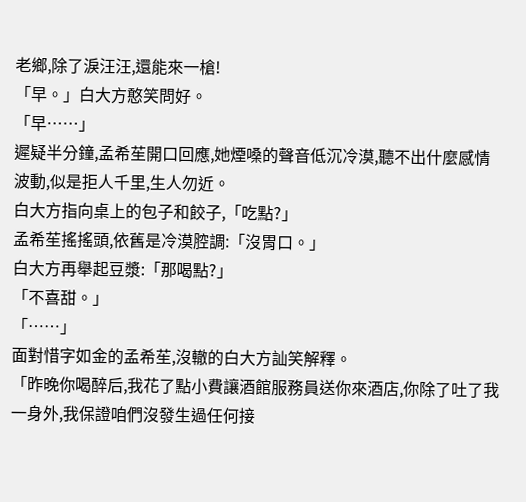老鄉,除了淚汪汪,還能來一槍!
「早。」白大方憨笑問好。
「早……」
遲疑半分鐘,孟希苼開口回應,她煙嗓的聲音低沉冷漠,聽不出什麼感情波動,似是拒人千里,生人勿近。
白大方指向桌上的包子和餃子,「吃點?」
孟希苼搖搖頭,依舊是冷漠腔調:「沒胃口。」
白大方再舉起豆漿:「那喝點?」
「不喜甜。」
「……」
面對惜字如金的孟希苼,沒轍的白大方訕笑解釋。
「昨晚你喝醉后,我花了點小費讓酒館服務員送你來酒店,你除了吐了我一身外,我保證咱們沒發生過任何接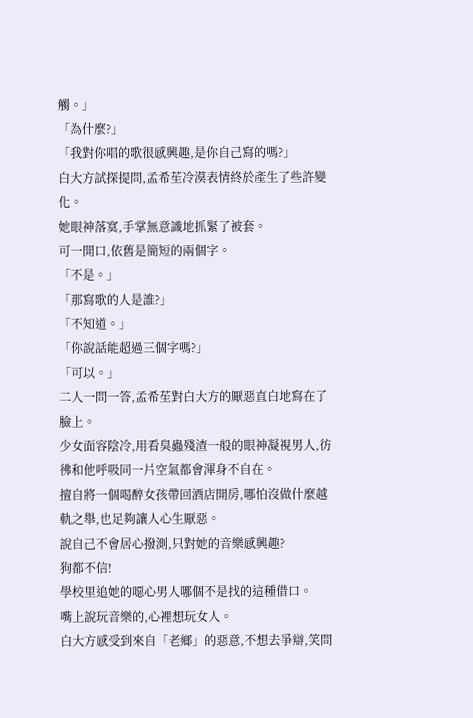觸。」
「為什麼?」
「我對你唱的歌很感興趣,是你自己寫的嗎?」
白大方試探提問,孟希苼冷漠表情終於產生了些許變化。
她眼神落寞,手掌無意識地抓緊了被套。
可一開口,依舊是簡短的兩個字。
「不是。」
「那寫歌的人是誰?」
「不知道。」
「你說話能超過三個字嗎?」
「可以。」
二人一問一答,孟希苼對白大方的厭惡直白地寫在了臉上。
少女面容陰冷,用看臭蟲殘渣一般的眼神凝視男人,彷彿和他呼吸同一片空氣都會渾身不自在。
擅自將一個喝醉女孩帶回酒店開房,哪怕沒做什麼越軌之舉,也足夠讓人心生厭惡。
說自己不會居心撥測,只對她的音樂感興趣?
狗都不信!
學校里追她的噁心男人哪個不是找的這種借口。
嘴上說玩音樂的,心裡想玩女人。
白大方感受到來自「老鄉」的惡意,不想去爭辯,笑問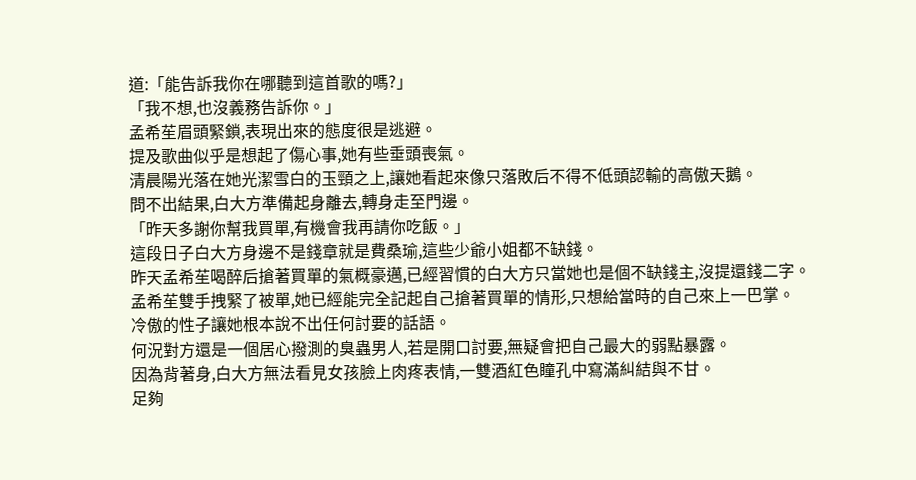道:「能告訴我你在哪聽到這首歌的嗎?」
「我不想,也沒義務告訴你。」
孟希苼眉頭緊鎖,表現出來的態度很是逃避。
提及歌曲似乎是想起了傷心事,她有些垂頭喪氣。
清晨陽光落在她光潔雪白的玉頸之上,讓她看起來像只落敗后不得不低頭認輸的高傲天鵝。
問不出結果,白大方準備起身離去,轉身走至門邊。
「昨天多謝你幫我買單,有機會我再請你吃飯。」
這段日子白大方身邊不是錢章就是費桑瑜,這些少爺小姐都不缺錢。
昨天孟希苼喝醉后搶著買單的氣概豪邁,已經習慣的白大方只當她也是個不缺錢主,沒提還錢二字。
孟希苼雙手拽緊了被單,她已經能完全記起自己搶著買單的情形,只想給當時的自己來上一巴掌。
冷傲的性子讓她根本說不出任何討要的話語。
何況對方還是一個居心撥測的臭蟲男人,若是開口討要,無疑會把自己最大的弱點暴露。
因為背著身,白大方無法看見女孩臉上肉疼表情,一雙酒紅色瞳孔中寫滿糾結與不甘。
足夠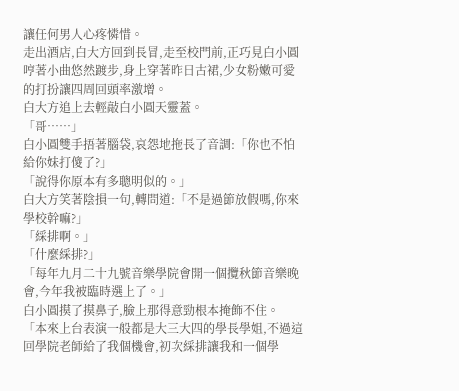讓任何男人心疼憐惜。
走出酒店,白大方回到長冒,走至校門前,正巧見白小圓哼著小曲悠然踱步,身上穿著昨日古裙,少女粉嫩可愛的打扮讓四周回頭率激增。
白大方追上去輕敲白小圓天靈蓋。
「哥……」
白小圓雙手捂著腦袋,哀怨地拖長了音調:「你也不怕給你妹打傻了?」
「說得你原本有多聰明似的。」
白大方笑著陰損一句,轉問道:「不是過節放假嗎,你來學校幹嘛?」
「綵排啊。」
「什麼綵排?」
「每年九月二十九號音樂學院會開一個攬秋節音樂晚會,今年我被臨時選上了。」
白小圓摸了摸鼻子,臉上那得意勁根本掩飾不住。
「本來上台表演一般都是大三大四的學長學姐,不過這回學院老師給了我個機會,初次綵排讓我和一個學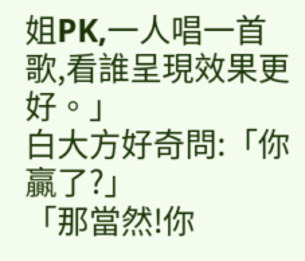姐PK,一人唱一首歌,看誰呈現效果更好。」
白大方好奇問:「你贏了?」
「那當然!你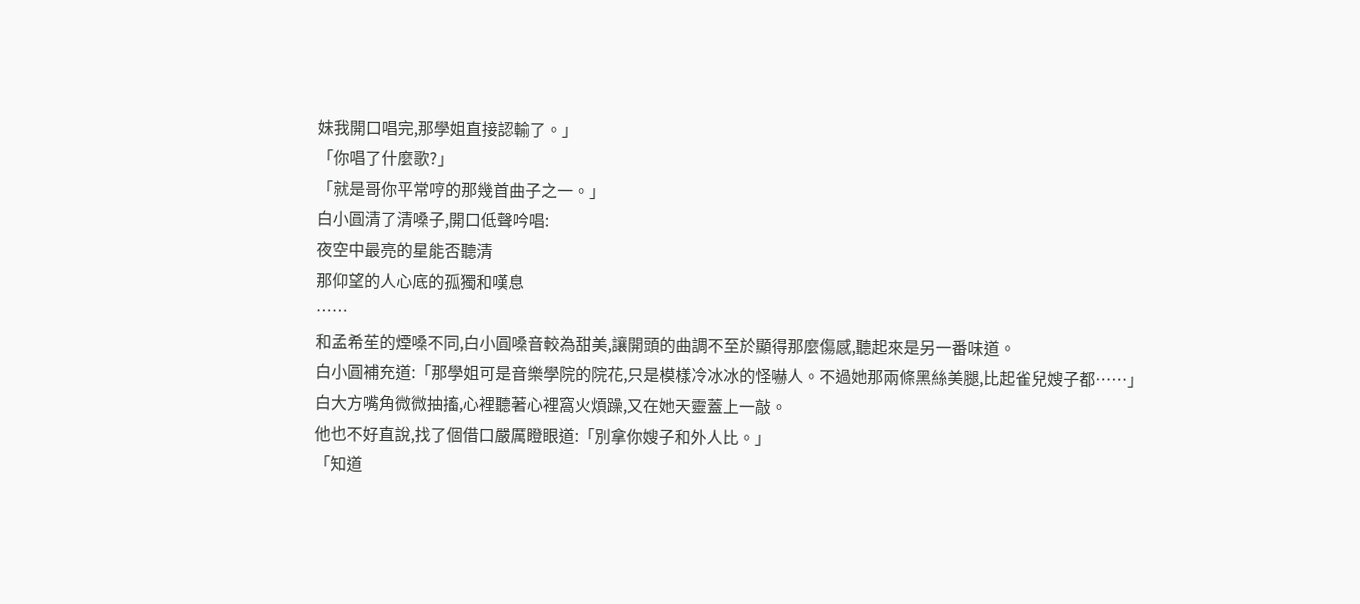妹我開口唱完,那學姐直接認輸了。」
「你唱了什麼歌?」
「就是哥你平常哼的那幾首曲子之一。」
白小圓清了清嗓子,開口低聲吟唱:
夜空中最亮的星能否聽清
那仰望的人心底的孤獨和嘆息
……
和孟希苼的煙嗓不同,白小圓嗓音較為甜美,讓開頭的曲調不至於顯得那麼傷感,聽起來是另一番味道。
白小圓補充道:「那學姐可是音樂學院的院花,只是模樣冷冰冰的怪嚇人。不過她那兩條黑絲美腿,比起雀兒嫂子都……」
白大方嘴角微微抽搐,心裡聽著心裡窩火煩躁,又在她天靈蓋上一敲。
他也不好直說,找了個借口嚴厲瞪眼道:「別拿你嫂子和外人比。」
「知道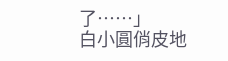了……」
白小圓俏皮地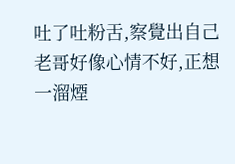吐了吐粉舌,察覺出自己老哥好像心情不好,正想一溜煙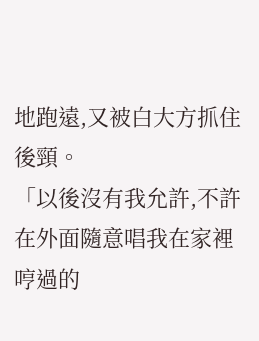地跑遠,又被白大方抓住後頸。
「以後沒有我允許,不許在外面隨意唱我在家裡哼過的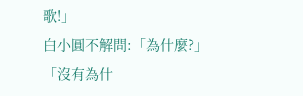歌!」
白小圓不解問:「為什麼?」
「沒有為什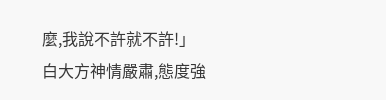麼,我說不許就不許!」
白大方神情嚴肅,態度強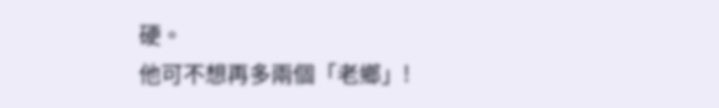硬。
他可不想再多兩個「老鄉」!